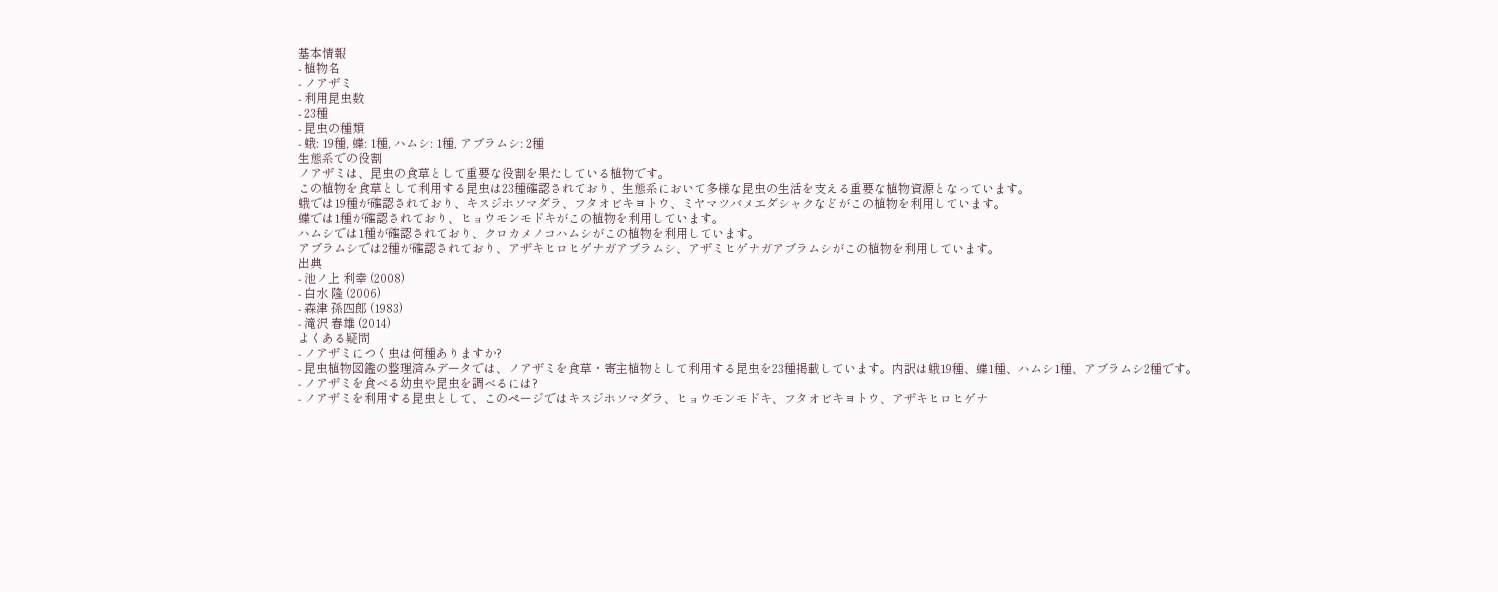基本情報
- 植物名
- ノアザミ
- 利用昆虫数
- 23種
- 昆虫の種類
- 蛾: 19種, 蝶: 1種, ハムシ: 1種, アブラムシ: 2種
生態系での役割
ノアザミは、昆虫の食草として重要な役割を果たしている植物です。
この植物を食草として利用する昆虫は23種確認されており、生態系において多様な昆虫の生活を支える重要な植物資源となっています。
蛾では19種が確認されており、キスジホソマダラ、フタオビキヨトウ、ミヤマツバメエダシャクなどがこの植物を利用しています。
蝶では1種が確認されており、ヒョウモンモドキがこの植物を利用しています。
ハムシでは1種が確認されており、クロカメノコハムシがこの植物を利用しています。
アブラムシでは2種が確認されており、アザキヒロヒゲナガアブラムシ、アザミヒゲナガアブラムシがこの植物を利用しています。
出典
- 池ノ上 利幸 (2008)
- 白水 隆 (2006)
- 森津 孫四郎 (1983)
- 滝沢 春雄 (2014)
よくある疑問
- ノアザミにつく虫は何種ありますか?
- 昆虫植物図鑑の整理済みデータでは、ノアザミを食草・寄主植物として利用する昆虫を23種掲載しています。内訳は蛾19種、蝶1種、ハムシ1種、アブラムシ2種です。
- ノアザミを食べる幼虫や昆虫を調べるには?
- ノアザミを利用する昆虫として、このページではキスジホソマダラ、ヒョウモンモドキ、フタオビキヨトウ、アザキヒロヒゲナ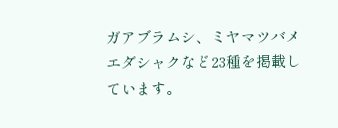ガアブラムシ、ミヤマツバメエダシャクなど23種を掲載しています。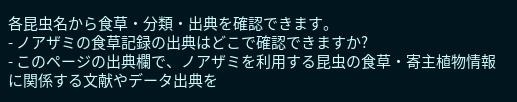各昆虫名から食草・分類・出典を確認できます。
- ノアザミの食草記録の出典はどこで確認できますか?
- このページの出典欄で、ノアザミを利用する昆虫の食草・寄主植物情報に関係する文献やデータ出典を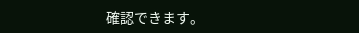確認できます。